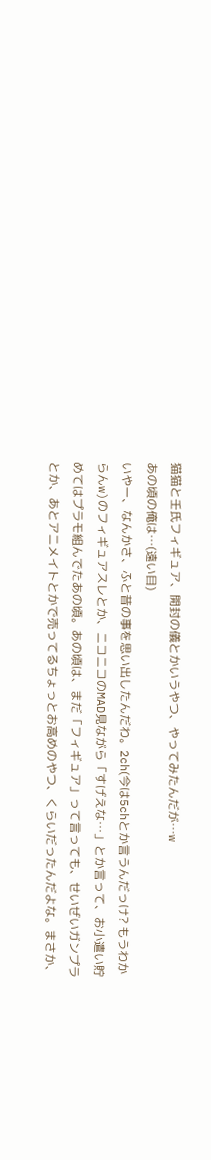猫猫と壬氏フィギュア、開封の儀とかいうやつ、やってみたんだが…w
あの頃の俺は…(遠い目)
いやー、なんかさ、ふと昔の事を思い出したんだわ。2ch(今は5chとか言うんだっけ? もうわからんw)のフィギュアスレとか、ニコニコのMAD見ながら「すげえな…」とか言って、お小遣い貯めてはプラモ組んでたあの頃。あの頃は、まだ「フィギュア」って言っても、せいぜいガンプラとか、あとアニメイトとかで売ってるちょっとお高めのやつ、くらいだったんだよな。まさか、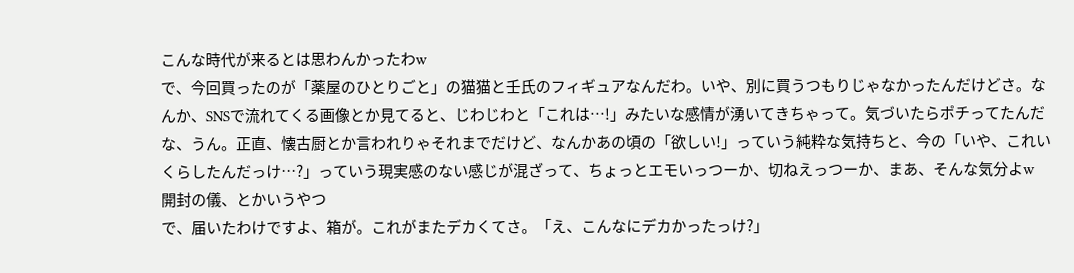こんな時代が来るとは思わんかったわw
で、今回買ったのが「薬屋のひとりごと」の猫猫と壬氏のフィギュアなんだわ。いや、別に買うつもりじゃなかったんだけどさ。なんか、SNSで流れてくる画像とか見てると、じわじわと「これは…!」みたいな感情が湧いてきちゃって。気づいたらポチってたんだな、うん。正直、懐古厨とか言われりゃそれまでだけど、なんかあの頃の「欲しい!」っていう純粋な気持ちと、今の「いや、これいくらしたんだっけ…?」っていう現実感のない感じが混ざって、ちょっとエモいっつーか、切ねえっつーか、まあ、そんな気分よw
開封の儀、とかいうやつ
で、届いたわけですよ、箱が。これがまたデカくてさ。「え、こんなにデカかったっけ?」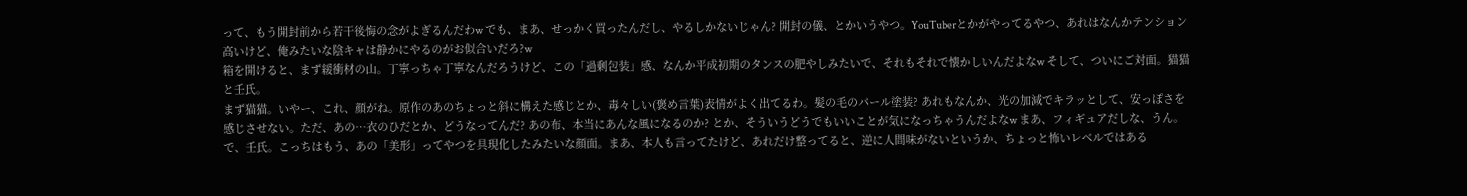って、もう開封前から若干後悔の念がよぎるんだわw でも、まあ、せっかく買ったんだし、やるしかないじゃん? 開封の儀、とかいうやつ。YouTuberとかがやってるやつ、あれはなんかテンション高いけど、俺みたいな陰キャは静かにやるのがお似合いだろ?w
箱を開けると、まず緩衝材の山。丁寧っちゃ丁寧なんだろうけど、この「過剰包装」感、なんか平成初期のタンスの肥やしみたいで、それもそれで懐かしいんだよなw そして、ついにご対面。猫猫と壬氏。
まず猫猫。いやー、これ、顔がね。原作のあのちょっと斜に構えた感じとか、毒々しい(褒め言葉)表情がよく出てるわ。髪の毛のパール塗装? あれもなんか、光の加減でキラッとして、安っぽさを感じさせない。ただ、あの…衣のひだとか、どうなってんだ? あの布、本当にあんな風になるのか? とか、そういうどうでもいいことが気になっちゃうんだよなw まあ、フィギュアだしな、うん。
で、壬氏。こっちはもう、あの「美形」ってやつを具現化したみたいな顔面。まあ、本人も言ってたけど、あれだけ整ってると、逆に人間味がないというか、ちょっと怖いレベルではある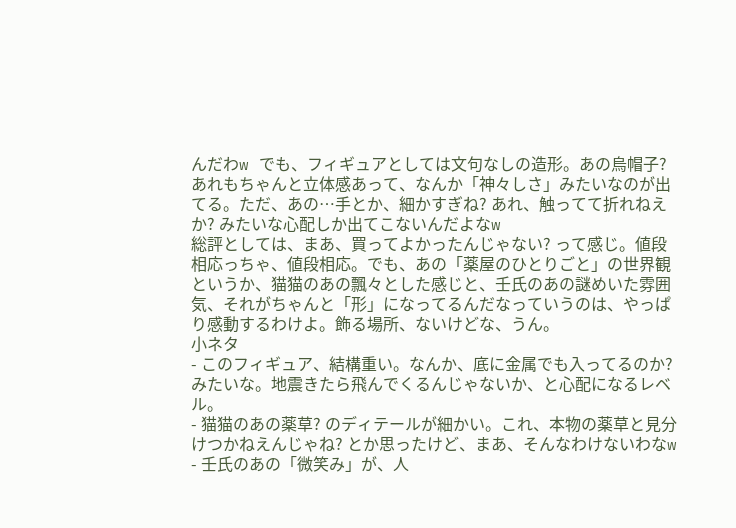んだわw でも、フィギュアとしては文句なしの造形。あの烏帽子? あれもちゃんと立体感あって、なんか「神々しさ」みたいなのが出てる。ただ、あの…手とか、細かすぎね? あれ、触ってて折れねえか? みたいな心配しか出てこないんだよなw
総評としては、まあ、買ってよかったんじゃない? って感じ。値段相応っちゃ、値段相応。でも、あの「薬屋のひとりごと」の世界観というか、猫猫のあの飄々とした感じと、壬氏のあの謎めいた雰囲気、それがちゃんと「形」になってるんだなっていうのは、やっぱり感動するわけよ。飾る場所、ないけどな、うん。
小ネタ
- このフィギュア、結構重い。なんか、底に金属でも入ってるのか? みたいな。地震きたら飛んでくるんじゃないか、と心配になるレベル。
- 猫猫のあの薬草? のディテールが細かい。これ、本物の薬草と見分けつかねえんじゃね? とか思ったけど、まあ、そんなわけないわなw
- 壬氏のあの「微笑み」が、人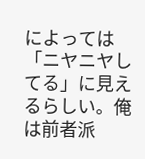によっては「ニヤニヤしてる」に見えるらしい。俺は前者派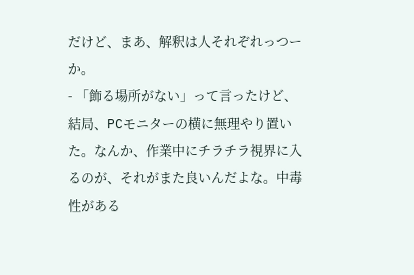だけど、まあ、解釈は人それぞれっつーか。
- 「飾る場所がない」って言ったけど、結局、PCモニターの横に無理やり置いた。なんか、作業中にチラチラ視界に入るのが、それがまた良いんだよな。中毒性がある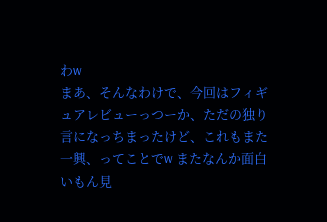わw
まあ、そんなわけで、今回はフィギュアレビューっつーか、ただの独り言になっちまったけど、これもまた一興、ってことでw またなんか面白いもん見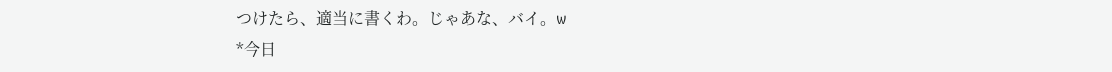つけたら、適当に書くわ。じゃあな、バイ。w
*今日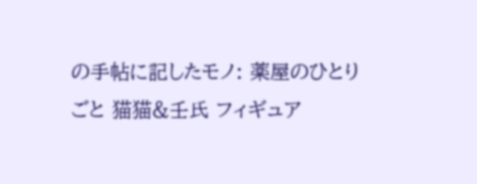の手帖に記したモノ: 薬屋のひとりごと 猫猫&壬氏 フィギュア